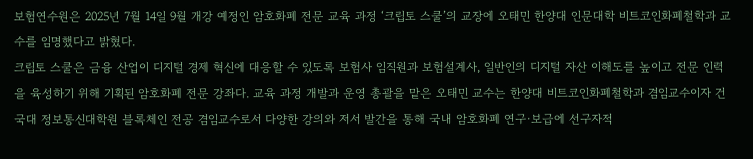보험연수원은 2025년 7월 14일 9월 개강 예정인 암호화폐 전문 교육 과정 ‘크립토 스쿨’의 교장에 오태민 한양대 인문대학 비트코인화폐철학과 교수를 임명했다고 밝혔다.
크립토 스쿨은 금융 산업이 디지털 경제 혁신에 대응할 수 있도록 보험사 임직원과 보험설계사, 일반인의 디지털 자산 이해도를 높이고 전문 인력을 육성하기 위해 기획된 암호화폐 전문 강좌다. 교육 과정 개발과 운영 총괄을 맡은 오태민 교수는 한양대 비트코인화폐철학과 겸임교수이자 건국대 정보통신대학원 블록체인 전공 겸임교수로서 다양한 강의와 저서 발간을 통해 국내 암호화폐 연구·보급에 선구자적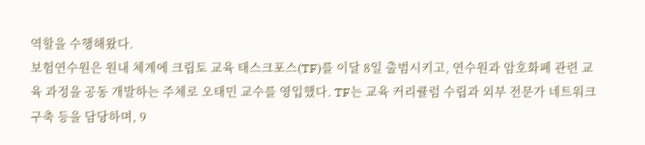역할을 수행해왔다.
보험연수원은 원내 체계에 크립토 교육 태스크포스(TF)를 이달 8일 출범시키고, 연수원과 암호화폐 관련 교육 과정을 공동 개발하는 주체로 오태민 교수를 영입했다. TF는 교육 커리큘럼 수립과 외부 전문가 네트워크 구축 등을 담당하며, 9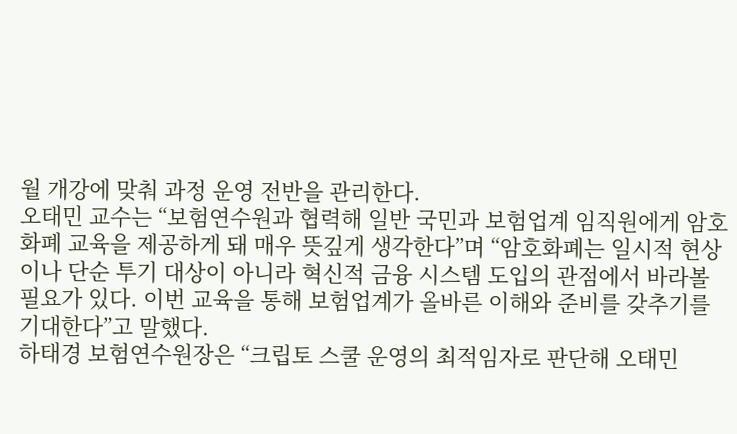월 개강에 맞춰 과정 운영 전반을 관리한다.
오태민 교수는 “보험연수원과 협력해 일반 국민과 보험업계 임직원에게 암호화폐 교육을 제공하게 돼 매우 뜻깊게 생각한다”며 “암호화폐는 일시적 현상이나 단순 투기 대상이 아니라 혁신적 금융 시스템 도입의 관점에서 바라볼 필요가 있다. 이번 교육을 통해 보험업계가 올바른 이해와 준비를 갖추기를 기대한다”고 말했다.
하태경 보험연수원장은 “크립토 스쿨 운영의 최적임자로 판단해 오태민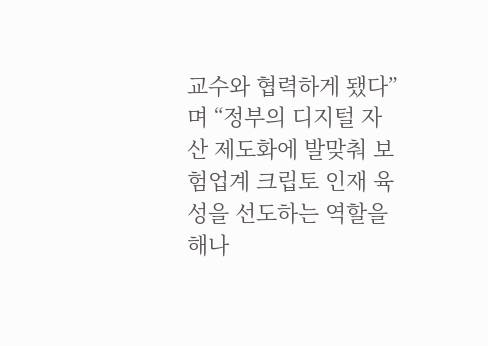교수와 협력하게 됐다”며 “정부의 디지털 자산 제도화에 발맞춰 보험업계 크립토 인재 육성을 선도하는 역할을 해나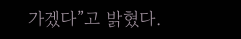가겠다”고 밝혔다.